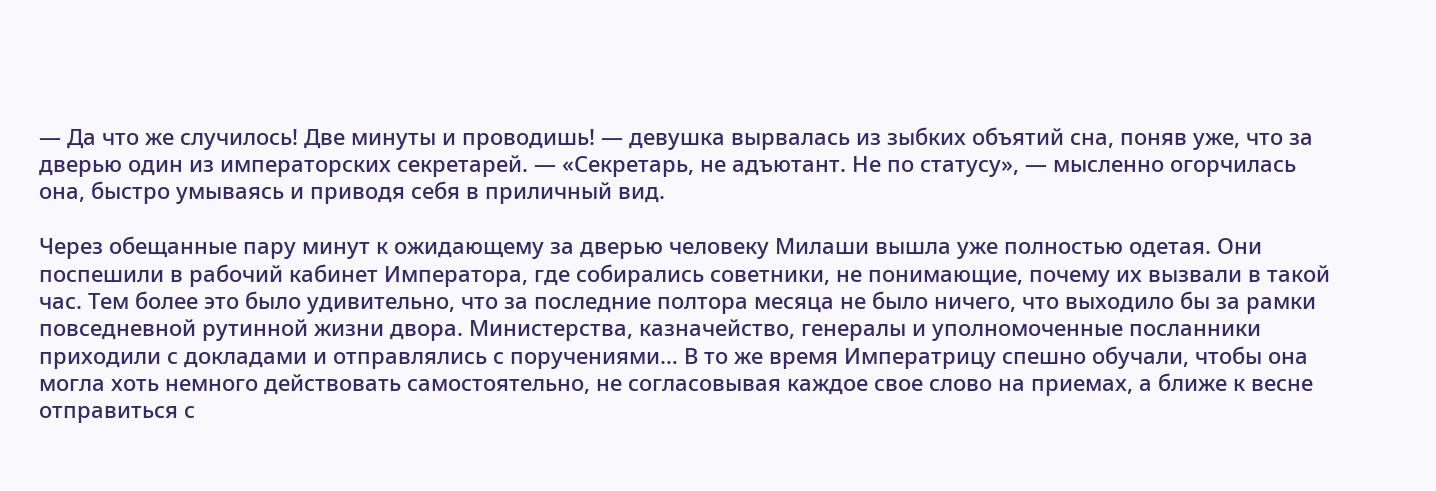— Да что же случилось! Две минуты и проводишь! — девушка вырвалась из зыбких объятий сна, поняв уже, что за дверью один из императорских секретарей. — «Секретарь, не адъютант. Не по статусу», — мысленно огорчилась она, быстро умываясь и приводя себя в приличный вид.

Через обещанные пару минут к ожидающему за дверью человеку Милаши вышла уже полностью одетая. Они поспешили в рабочий кабинет Императора, где собирались советники, не понимающие, почему их вызвали в такой час. Тем более это было удивительно, что за последние полтора месяца не было ничего, что выходило бы за рамки повседневной рутинной жизни двора. Министерства, казначейство, генералы и уполномоченные посланники приходили с докладами и отправлялись с поручениями… В то же время Императрицу спешно обучали, чтобы она могла хоть немного действовать самостоятельно, не согласовывая каждое свое слово на приемах, а ближе к весне отправиться с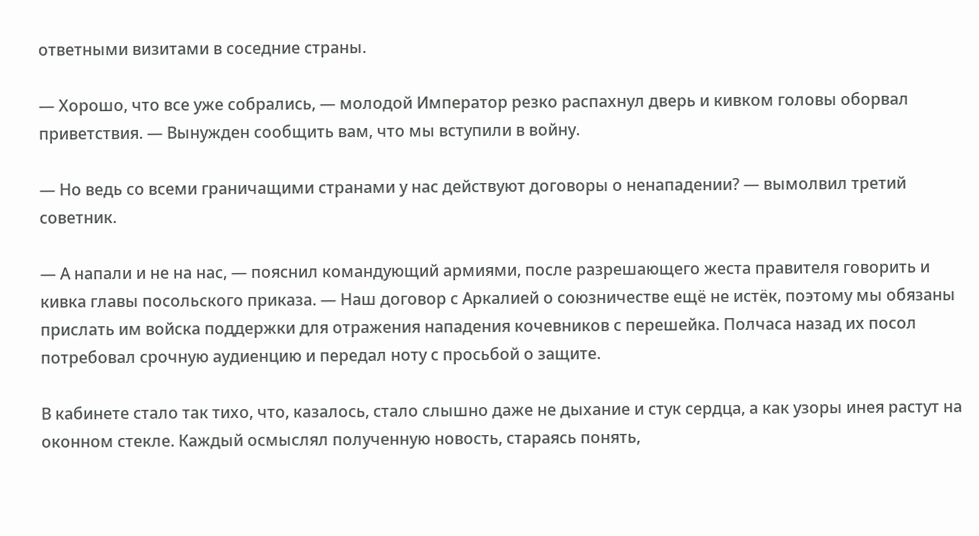ответными визитами в соседние страны.

— Хорошо, что все уже собрались, — молодой Император резко распахнул дверь и кивком головы оборвал приветствия. — Вынужден сообщить вам, что мы вступили в войну.

— Но ведь со всеми граничащими странами у нас действуют договоры о ненападении? — вымолвил третий советник.

— А напали и не на нас, — пояснил командующий армиями, после разрешающего жеста правителя говорить и кивка главы посольского приказа. — Наш договор с Аркалией о союзничестве ещё не истёк, поэтому мы обязаны прислать им войска поддержки для отражения нападения кочевников с перешейка. Полчаса назад их посол потребовал срочную аудиенцию и передал ноту с просьбой о защите.

В кабинете стало так тихо, что, казалось, стало слышно даже не дыхание и стук сердца, а как узоры инея растут на оконном стекле. Каждый осмыслял полученную новость, стараясь понять,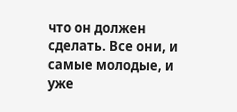что он должен сделать. Все они, и самые молодые, и уже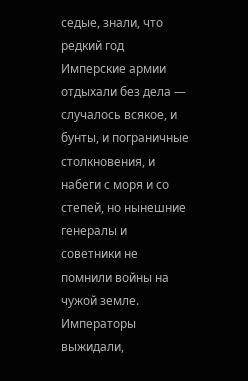седые, знали, что редкий год Имперские армии отдыхали без дела — случалось всякое, и бунты, и пограничные столкновения, и набеги с моря и со степей, но нынешние генералы и советники не помнили войны на чужой земле. Императоры выжидали,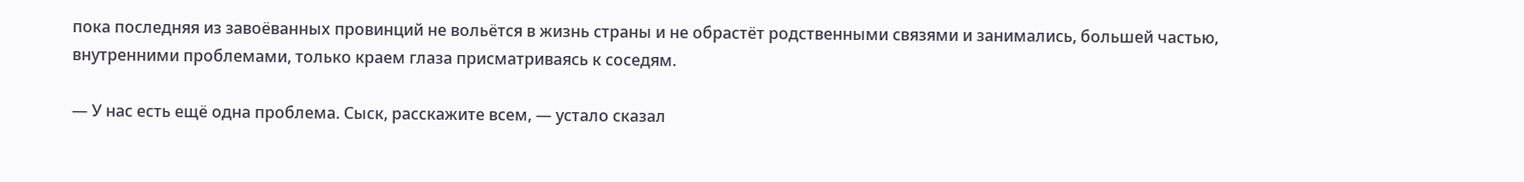пока последняя из завоёванных провинций не вольётся в жизнь страны и не обрастёт родственными связями и занимались, большей частью, внутренними проблемами, только краем глаза присматриваясь к соседям.

— У нас есть ещё одна проблема. Сыск, расскажите всем, — устало сказал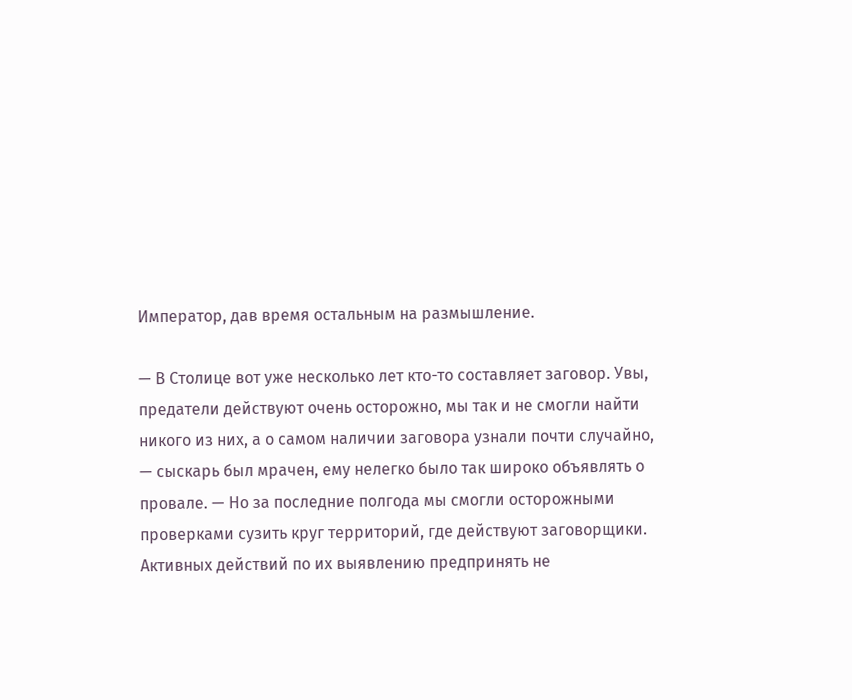Император, дав время остальным на размышление.

— В Столице вот уже несколько лет кто-то составляет заговор. Увы, предатели действуют очень осторожно, мы так и не смогли найти никого из них, а о самом наличии заговора узнали почти случайно, — сыскарь был мрачен, ему нелегко было так широко объявлять о провале. — Но за последние полгода мы смогли осторожными проверками сузить круг территорий, где действуют заговорщики. Активных действий по их выявлению предпринять не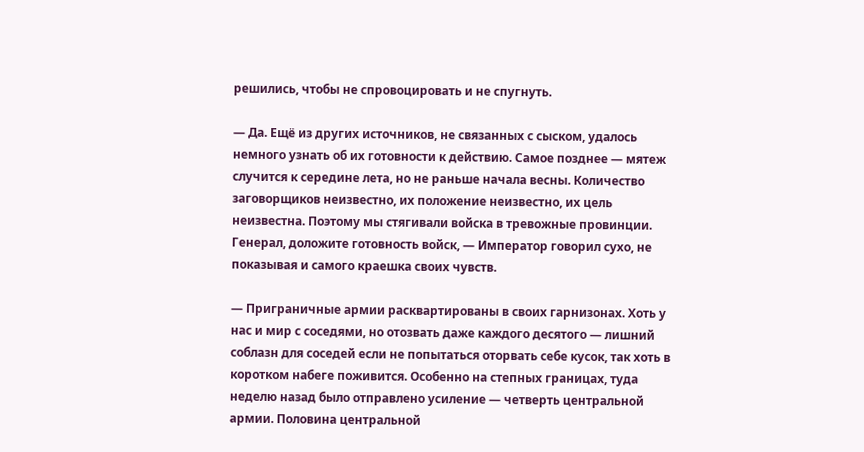решились, чтобы не спровоцировать и не спугнуть.

— Да. Ещё из других источников, не связанных с сыском, удалось немного узнать об их готовности к действию. Самое позднее — мятеж случится к середине лета, но не раньше начала весны. Количество заговорщиков неизвестно, их положение неизвестно, их цель неизвестна. Поэтому мы стягивали войска в тревожные провинции. Генерал, доложите готовность войск, — Император говорил сухо, не показывая и самого краешка своих чувств.

— Приграничные армии расквартированы в своих гарнизонах. Хоть у нас и мир с соседями, но отозвать даже каждого десятого — лишний соблазн для соседей если не попытаться оторвать себе кусок, так хоть в коротком набеге поживится. Особенно на степных границах, туда неделю назад было отправлено усиление — четверть центральной армии. Половина центральной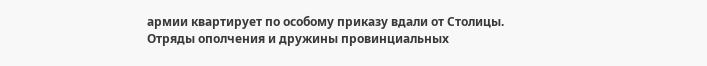армии квартирует по особому приказу вдали от Столицы. Отряды ополчения и дружины провинциальных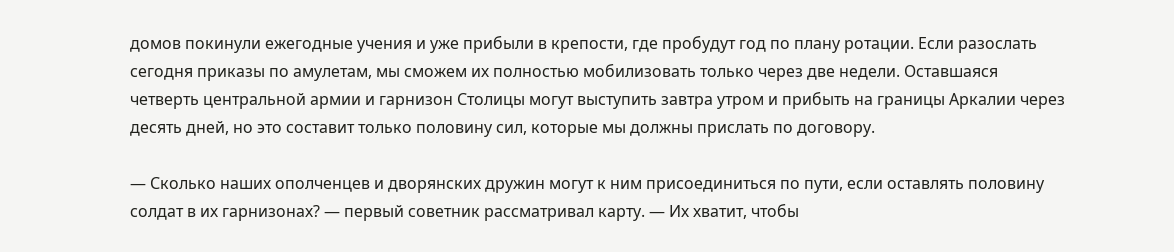домов покинули ежегодные учения и уже прибыли в крепости, где пробудут год по плану ротации. Если разослать сегодня приказы по амулетам, мы сможем их полностью мобилизовать только через две недели. Оставшаяся четверть центральной армии и гарнизон Столицы могут выступить завтра утром и прибыть на границы Аркалии через десять дней, но это составит только половину сил, которые мы должны прислать по договору.

— Сколько наших ополченцев и дворянских дружин могут к ним присоединиться по пути, если оставлять половину солдат в их гарнизонах? — первый советник рассматривал карту. — Их хватит, чтобы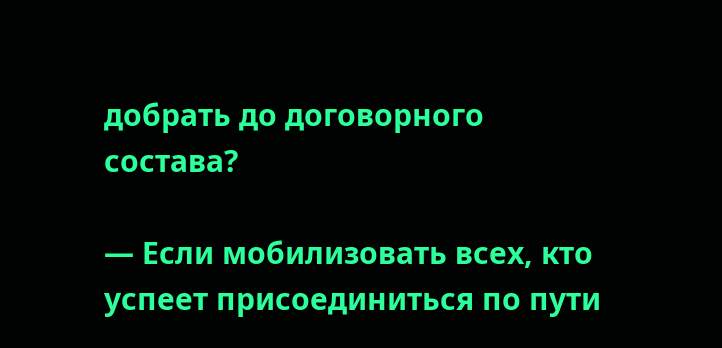добрать до договорного состава?

— Если мобилизовать всех, кто успеет присоединиться по пути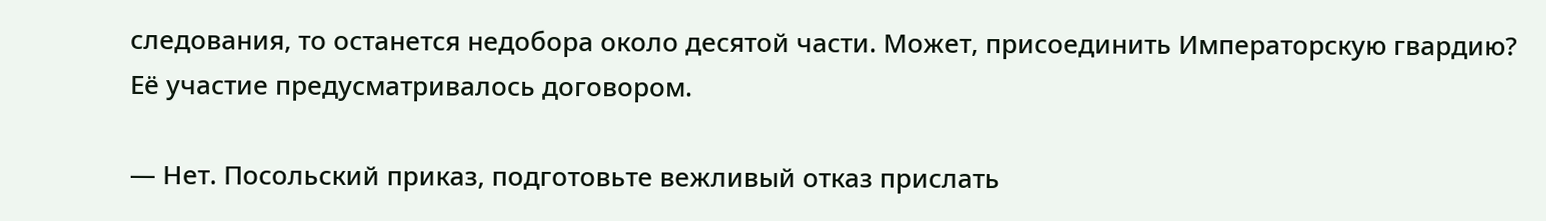следования, то останется недобора около десятой части. Может, присоединить Императорскую гвардию? Её участие предусматривалось договором.

— Нет. Посольский приказ, подготовьте вежливый отказ прислать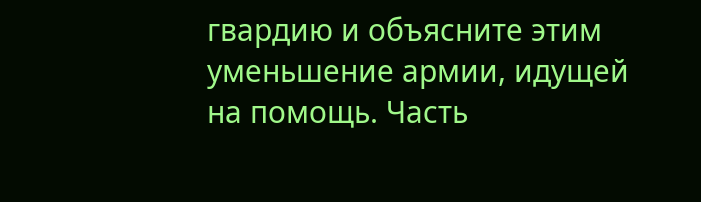гвардию и объясните этим уменьшение армии, идущей на помощь. Часть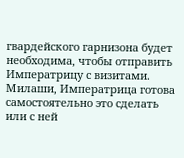гвардейского гарнизона будет необходима, чтобы отправить Императрицу с визитами. Милаши, Императрица готова самостоятельно это сделать или с ней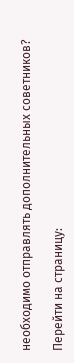необходимо отправлять дополнительных советников?

Перейти на страницу: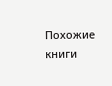Похожие книги